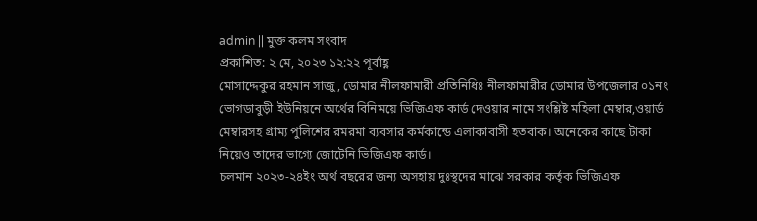admin || মুক্ত কলম সংবাদ
প্রকাশিত: ২ মে, ২০২৩ ১২:২২ পূর্বাহ্ণ
মোসাদ্দেকুর রহমান সাজু, ডোমার নীলফামারী প্রতিনিধিঃ নীলফামারীর ডোমার উপজেলার ০১নং ভোগডাবুড়ী ইউনিয়নে অর্থের বিনিময়ে ভিজিএফ কার্ড দেওয়ার নামে সংশ্লিষ্ট মহিলা মেম্বার,ওয়ার্ড মেম্বারসহ গ্রাম্য পুলিশের রমরমা ব্যবসার কর্মকান্ডে এলাকাবাসী হতবাক। অনেকের কাছে টাকা নিয়েও তাদের ভাগ্যে জোটেনি ভিজিএফ কার্ড।
চলমান ২০২৩-২৪ইং অর্থ বছরের জন্য অসহায় দুঃস্থদের মাঝে সরকার কর্তৃক ভিজিএফ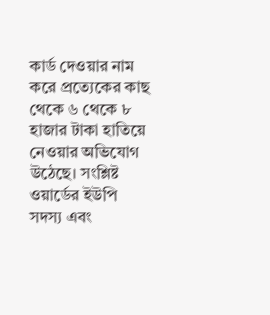কার্ড দেওয়ার নাম করে প্রত্যেকের কাছ থেকে ৬ থেকে ৮ হাজার টাকা হাতিয়ে নেওয়ার অভিযোগ উঠেছে। সংশ্লিষ্ট ওয়ার্ডের ইউপি সদস্য এবং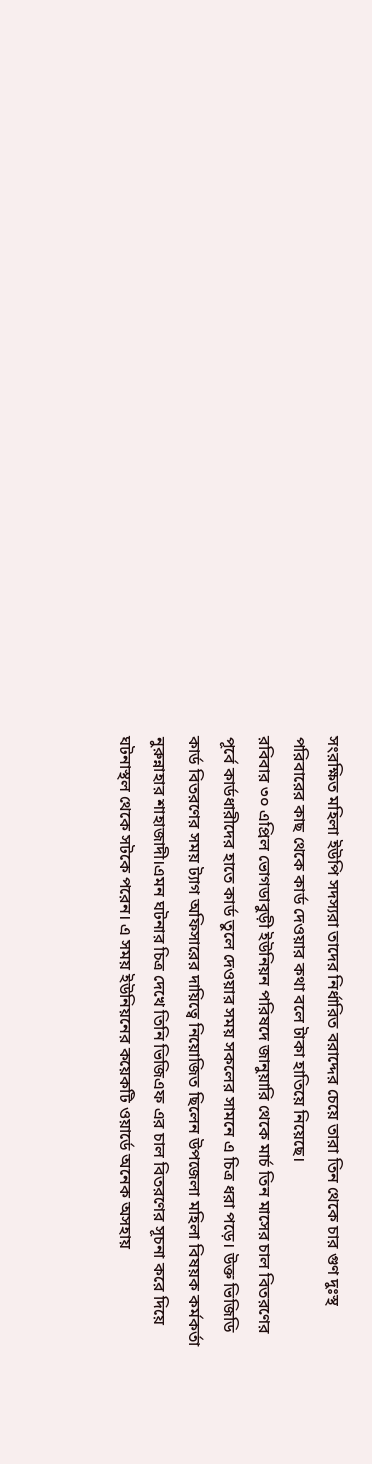সংরক্ষিত মহিলা ইউপি সদস্যরা তাদের নির্ধারিত বরাদ্দের চেয়ে তারা তিন থেকে চার গুণ দুঃস্থ পরিবারের কাছ থেকে কার্ড দেওয়ার কথা বলে টাকা হাতিয়ে নিয়েছে।
রবিবার ৩০ এপ্রিল ভোগডাবুড়ী ইউনিয়ন পরিষদে জানুয়ারি থেকে মার্চ তিন মাসের চাল বিতরণের পূর্বে কার্ডধারীদের হাতে কার্ড তুলে দেওয়ার সময় সকলের সামনে এ চিত্র ধরা পড়ে। উক্ত ভিজিডি কার্ড বিতরণের সময় ট্যাগ অফিসারের দায়িত্বে নিয়োজিত ছিলেন উপজেলা মহিলা বিষয়ক কর্মকর্তা নুরুন্নাহার শাহাজাদী।এমন ঘটনার চিত্র দেখে তিনি ভিজিএফ এর চাল বিতরণের সূচনা করে দিয়ে ঘটনাস্থল থেকে সটকে পরেন। এ সময় ইউনিয়নের কয়েকটি ওয়ার্ডে অনেক অসহায়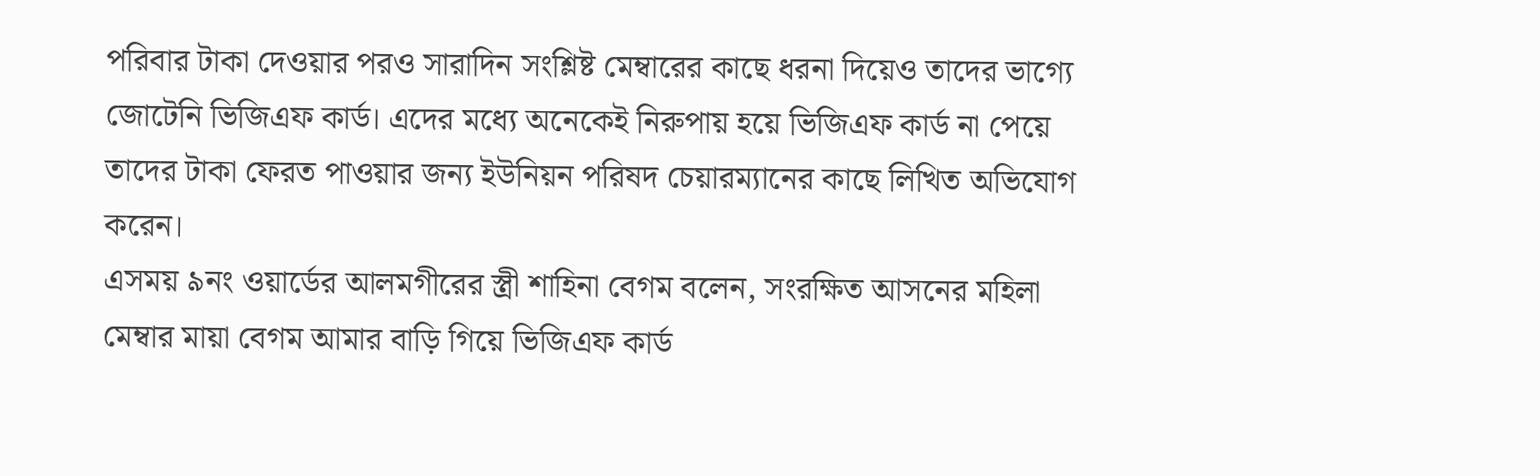পরিবার টাকা দেওয়ার পরও সারাদিন সংশ্লিষ্ট মেম্বারের কাছে ধরনা দিয়েও তাদের ভাগ্যে জোটেনি ভিজিএফ কার্ড। এদের মধ্যে অনেকেই নিরুপায় হয়ে ভিজিএফ কার্ড না পেয়ে তাদের টাকা ফেরত পাওয়ার জন্য ইউনিয়ন পরিষদ চেয়ারম্যানের কাছে লিখিত অভিযোগ করেন।
এসময় ৯নং ওয়ার্ডের আলমগীরের স্ত্রী শাহিনা বেগম বলেন, সংরক্ষিত আসনের মহিলা মেম্বার মায়া বেগম আমার বাড়ি গিয়ে ভিজিএফ কার্ড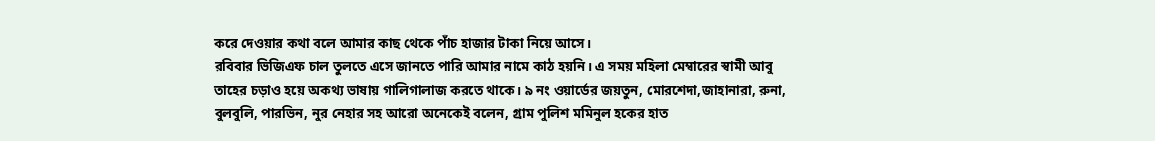করে দেওয়ার কথা বলে আমার কাছ থেকে পাঁচ হাজার টাকা নিয়ে আসে।
রবিবার ভিজিএফ চাল তুলতে এসে জানতে পারি আমার নামে কাঠ হয়নি। এ সময় মহিলা মেম্বারের স্বামী আবু তাহের চড়াও হয়ে অকথ্য ভাষায় গালিগালাজ করতে থাকে। ৯ নং ওয়ার্ডের জয়তুন, মোরশেদা,জাহানারা, রুনা, বুলবুলি, পারভিন, নুর নেহার সহ আরো অনেকেই বলেন, গ্রাম পুলিশ মমিনুল হকের হাত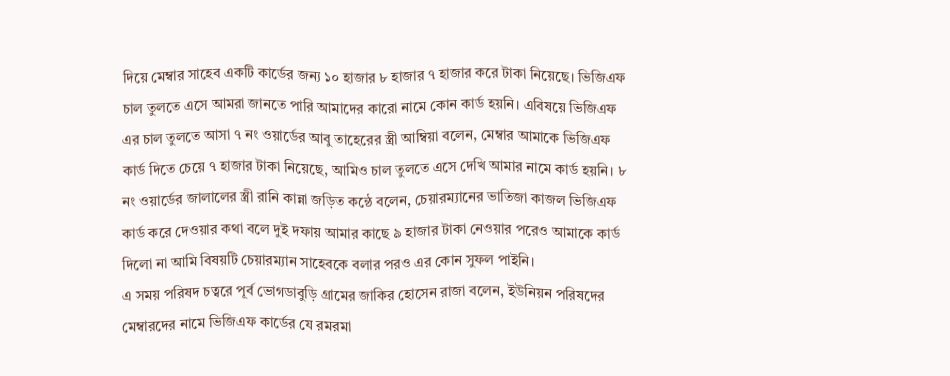দিয়ে মেম্বার সাহেব একটি কার্ডের জন্য ১০ হাজার ৮ হাজার ৭ হাজার করে টাকা নিয়েছে। ভিজিএফ চাল তুলতে এসে আমরা জানতে পারি আমাদের কারো নামে কোন কার্ড হয়নি। এবিষয়ে ভিজিএফ এর চাল তুলতে আসা ৭ নং ওয়ার্ডের আবু তাহেরের স্ত্রী আম্বিয়া বলেন, মেম্বার আমাকে ভিজিএফ কার্ড দিতে চেয়ে ৭ হাজার টাকা নিয়েছে, আমিও চাল তুলতে এসে দেখি আমার নামে কার্ড হয়নি। ৮ নং ওয়ার্ডের জালালের স্ত্রী রানি কান্না জড়িত কন্ঠে বলেন, চেয়ারম্যানের ভাতিজা কাজল ভিজিএফ কার্ড করে দেওয়ার কথা বলে দুই দফায় আমার কাছে ৯ হাজার টাকা নেওয়ার পরেও আমাকে কার্ড দিলো না আমি বিষয়টি চেয়ারম্যান সাহেবকে বলার পরও এর কোন সুফল পাইনি।
এ সময় পরিষদ চত্বরে পূর্ব ভোগডাবুড়ি গ্রামের জাকির হোসেন রাজা বলেন, ইউনিয়ন পরিষদের মেম্বারদের নামে ভিজিএফ কার্ডের যে রমরমা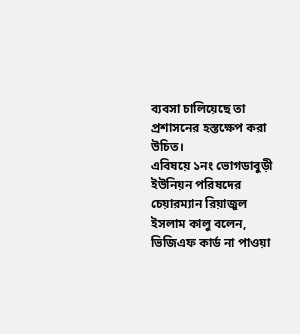ব্যবসা চালিয়েছে তা প্রশাসনের হস্তক্ষেপ করা উচিত।
এবিষয়ে ১নং ভোগডাবুড়ী ইউনিয়ন পরিষদের চেয়ারম্যান রিয়াজুল ইসলাম কালু বলেন, ভিজিএফ কার্ড না পাওয়া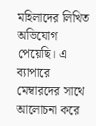মহিলাদের লিখিত অভিযোগ পেয়েছি। এ ব্যাপারে মেম্বারদের সাথে আলোচনা করে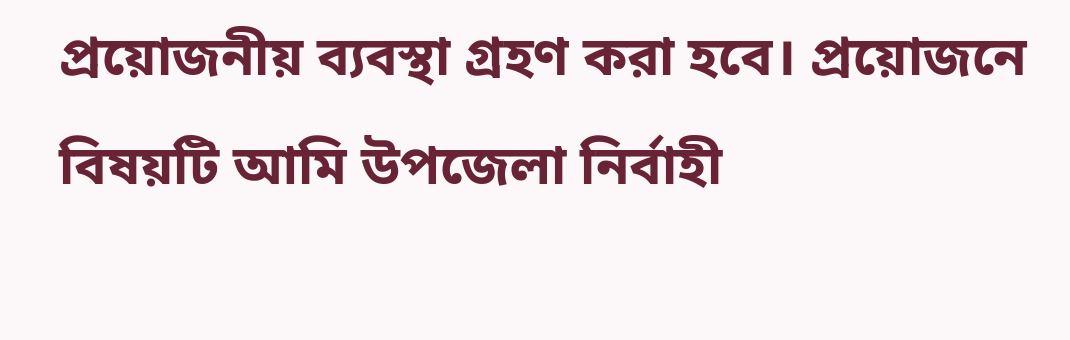প্রয়োজনীয় ব্যবস্থা গ্রহণ করা হবে। প্রয়োজনে বিষয়টি আমি উপজেলা নির্বাহী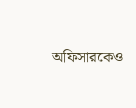অফিসারকেও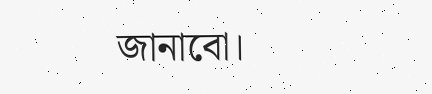জানাবো।